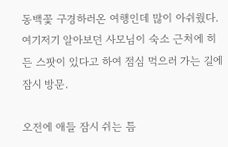동백꽃 구경하러온 여행인데 많이 아쉬웠다.
여기저기 알아보던 사모님이 숙소 근처에 히든 스팟이 있다고 하여 점심 먹으러 가는 길에 잠시 방문.

오전에 애들 잠시 쉬는 틈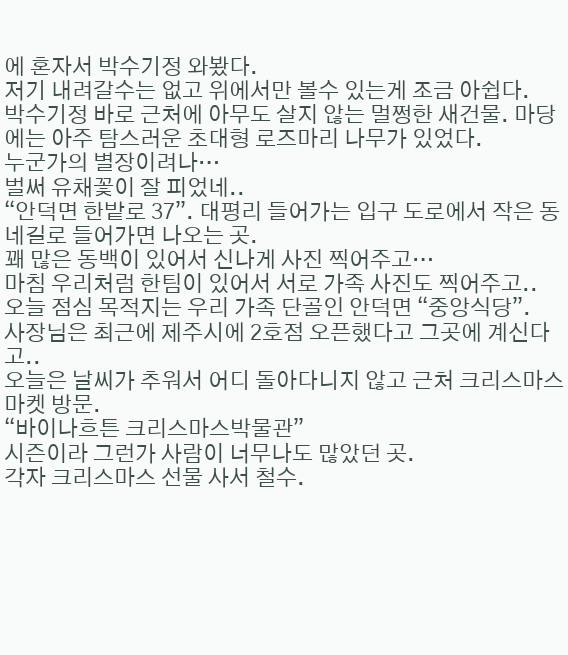에 혼자서 박수기정 와봤다.
저기 내려갈수는 없고 위에서만 볼수 있는게 조금 아쉽다.
박수기정 바로 근처에 아무도 살지 않는 멀쩡한 새건물. 마당에는 아주 탐스러운 초대형 로즈마리 나무가 있었다.
누군가의 별장이려나…
벌써 유채꽃이 잘 피었네..
“안덕면 한밭로 37”. 대평리 들어가는 입구 도로에서 작은 동네길로 들어가면 나오는 곳.
꽤 많은 동백이 있어서 신나게 사진 찍어주고…
마침 우리처럼 한팀이 있어서 서로 가족 사진도 찍어주고..
오늘 점심 목적지는 우리 가족 단골인 안덕면 “중앙식당”.
사장님은 최근에 제주시에 2호점 오픈했다고 그곳에 계신다고..
오늘은 날씨가 추워서 어디 돌아다니지 않고 근처 크리스마스마켓 방문.
“바이나흐튼 크리스마스박물관”
시즌이라 그런가 사람이 너무나도 많았던 곳.
각자 크리스마스 선물 사서 철수.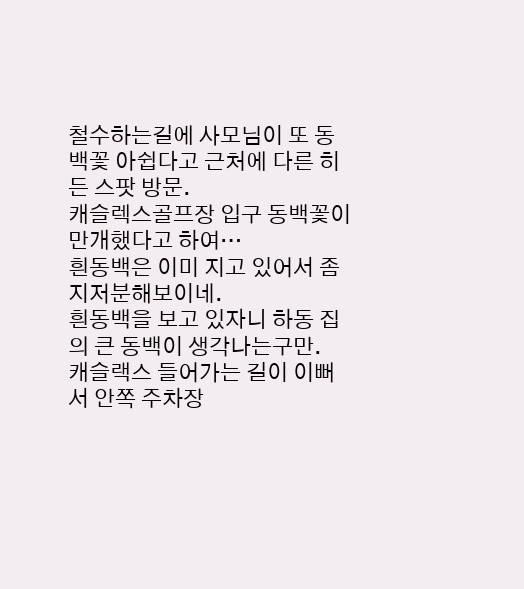철수하는길에 사모님이 또 동백꽃 아쉽다고 근처에 다른 히든 스팟 방문.
캐슬렉스골프장 입구 동백꽃이 만개했다고 하여…
흰동백은 이미 지고 있어서 좀 지저분해보이네.
흰동백을 보고 있자니 하동 집의 큰 동백이 생각나는구만.
캐슬랙스 들어가는 길이 이뻐서 안쪽 주차장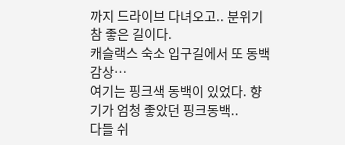까지 드라이브 다녀오고.. 분위기 참 좋은 길이다.
캐슬랙스 숙소 입구길에서 또 동백 감상…
여기는 핑크색 동백이 있었다. 향기가 엄청 좋았던 핑크동백..
다들 쉬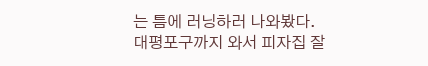는 틈에 러닝하러 나와봤다.
대평포구까지 와서 피자집 잘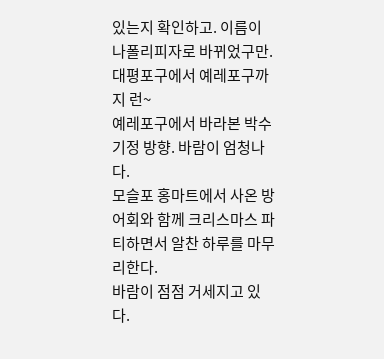있는지 확인하고. 이름이 나폴리피자로 바뀌었구만.
대평포구에서 예레포구까지 런~
예레포구에서 바라본 박수기정 방향. 바람이 엄청나다.
모슬포 홍마트에서 사온 방어회와 함께 크리스마스 파티하면서 알찬 하루를 마무리한다.
바람이 점점 거세지고 있다.